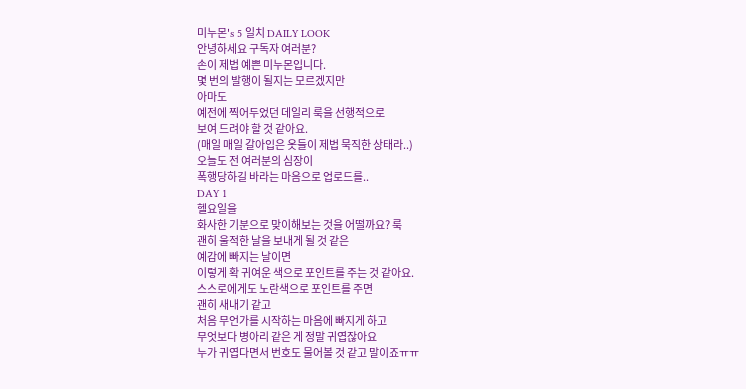미누몬's 5 일치 DAILY LOOK
안녕하세요 구독자 여러분?
손이 제법 예쁜 미누몬입니다.
몇 번의 발행이 될지는 모르겠지만
아마도
예전에 찍어두었던 데일리 룩을 선행적으로
보여 드려야 할 것 같아요.
(매일 매일 갈아입은 옷들이 제법 묵직한 상태라..)
오늘도 전 여러분의 심장이
폭행당하길 바라는 마음으로 업로드를..
DAY 1
헬요일을
화사한 기분으로 맞이해보는 것을 어떨까요? 룩
괜히 울적한 날을 보내게 될 것 같은
예감에 빠지는 날이면
이렇게 확 귀여운 색으로 포인트를 주는 것 같아요.
스스로에게도 노란색으로 포인트를 주면
괜히 새내기 같고
처음 무언가를 시작하는 마음에 빠지게 하고
무엇보다 병아리 같은 게 정말 귀엽잖아요
누가 귀엽다면서 번호도 물어볼 것 같고 말이죠ㅠㅠ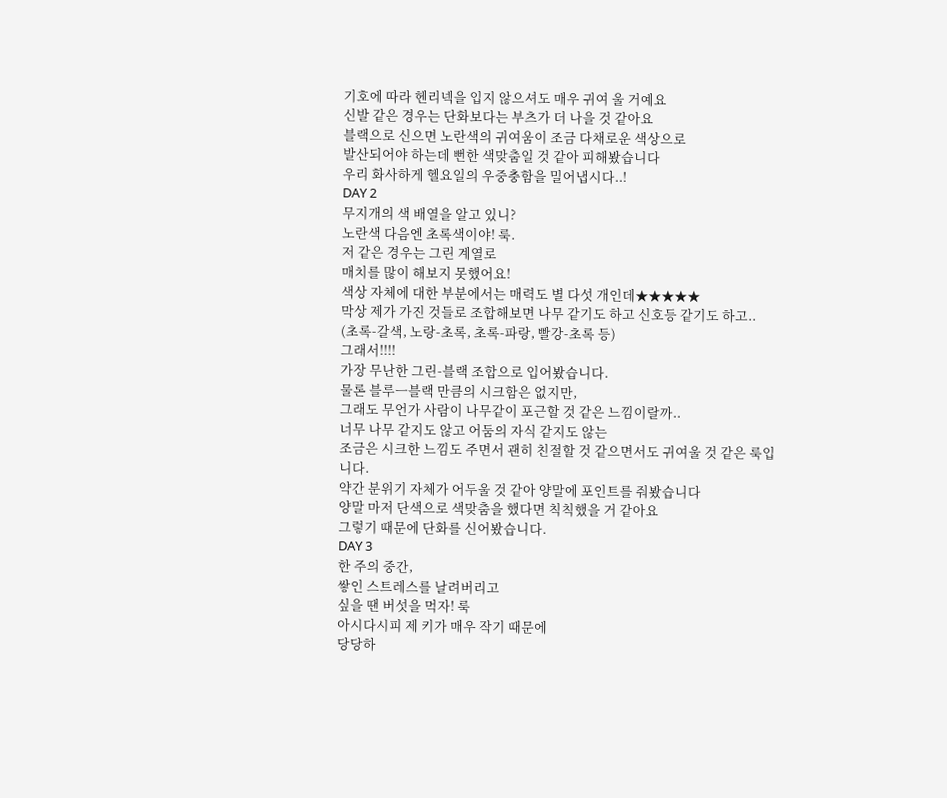기호에 따라 헨리넥을 입지 않으셔도 매우 귀여 울 거예요
신발 같은 경우는 단화보다는 부츠가 더 나을 것 같아요
블랙으로 신으면 노란색의 귀여움이 조금 다채로운 색상으로
발산되어야 하는데 뻔한 색맞춤일 것 같아 피해봤습니다
우리 화사하게 헬요일의 우중충함을 밀어냅시다..!
DAY 2
무지개의 색 배열을 알고 있니?
노란색 다음엔 초록색이야! 룩.
저 같은 경우는 그린 계열로
매치를 많이 해보지 못했어요!
색상 자체에 대한 부분에서는 매력도 별 다섯 개인데★★★★★
막상 제가 가진 것들로 조합해보면 나무 같기도 하고 신호등 같기도 하고..
(초록-갈색, 노랑-초록, 초록-파랑, 빨강-초록 등)
그래서!!!!
가장 무난한 그린-블랙 조합으로 입어봤습니다.
물론 블루ㅡ블랙 만큼의 시크함은 없지만,
그래도 무언가 사람이 나무같이 포근할 것 같은 느낌이랄까..
너무 나무 같지도 않고 어둠의 자식 같지도 않는
조금은 시크한 느낌도 주면서 괜히 친절할 것 같으면서도 귀여울 것 같은 룩입니다.
약간 분위기 자체가 어두울 것 같아 양말에 포인트를 줘봤습니다
양말 마저 단색으로 색맞춤을 했다면 칙칙했을 거 같아요
그렇기 때문에 단화를 신어봤습니다.
DAY 3
한 주의 중간,
쌓인 스트레스를 날려버리고
싶을 땐 버섯을 먹자! 룩
아시다시피 제 키가 매우 작기 때문에
당당하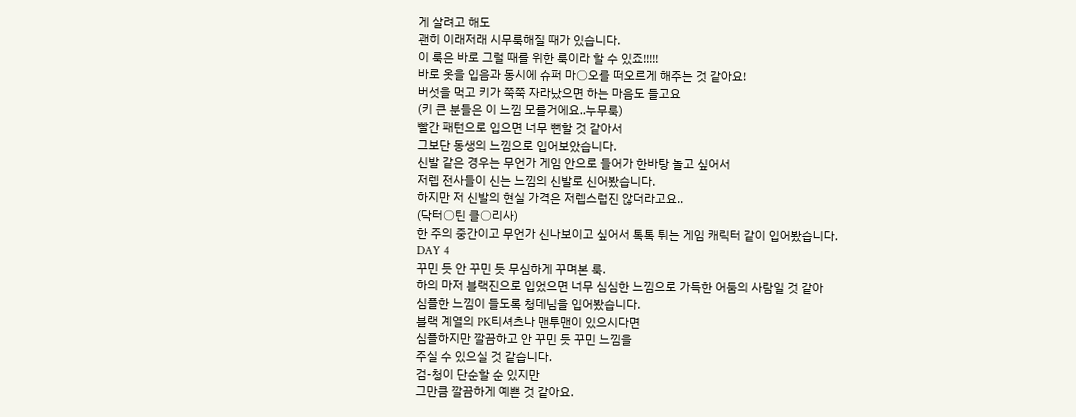게 살려고 해도
괜히 이래저래 시무룩해질 때가 있습니다.
이 룩은 바로 그럴 때를 위한 룩이라 할 수 있죠!!!!!
바로 옷을 입음과 동시에 슈퍼 마○오를 떠오르게 해주는 것 같아요!
버섯을 먹고 키가 쭉쭉 자라났으면 하는 마음도 들고요
(키 큰 분들은 이 느낌 모를거에요..누무룩)
빨간 패턴으로 입으면 너무 뻔할 것 같아서
그보단 동생의 느낌으로 입어보았습니다.
신발 같은 경우는 무언가 게임 안으로 들어가 한바탕 놀고 싶어서
저렙 전사들이 신는 느낌의 신발로 신어봤습니다.
하지만 저 신발의 현실 가격은 저렙스럽진 않더라고요..
(닥터○틴 클○리사)
한 주의 중간이고 무언가 신나보이고 싶어서 톡톡 튀는 게임 캐릭터 같이 입어봤습니다.
DAY 4
꾸민 듯 안 꾸민 듯 무심하게 꾸며본 룩.
하의 마저 블랙진으로 입었으면 너무 심심한 느낌으로 가득한 어둠의 사람일 것 같아
심플한 느낌이 들도록 청데님을 입어봤습니다.
블랙 계열의 PK티셔츠나 맨투맨이 있으시다면
심플하지만 깔끔하고 안 꾸민 듯 꾸민 느낌을
주실 수 있으실 것 같습니다.
검-청이 단순할 순 있지만
그만큼 깔끔하게 예쁜 것 같아요.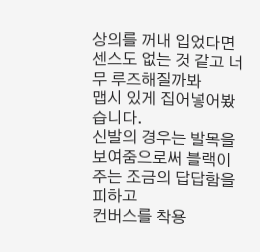상의를 꺼내 입었다면
센스도 없는 것 같고 너무 루즈해질까봐
맵시 있게 집어넣어봤습니다.
신발의 경우는 발목을 보여줌으로써 블랙이 주는 조금의 답답함을 피하고
컨버스를 착용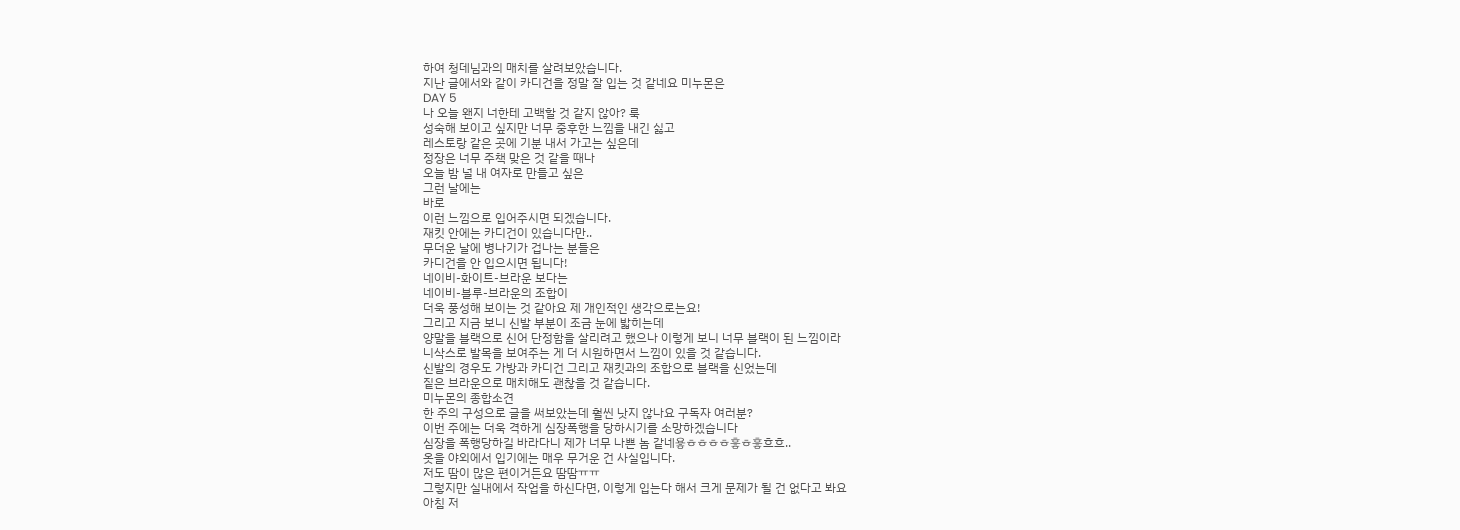하여 청데님과의 매치를 살려보았습니다.
지난 글에서와 같이 카디건을 정말 잘 입는 것 같네요 미누몬은
DAY 5
나 오늘 왠지 너한테 고백할 것 같지 않아? 룩
성숙해 보이고 싶지만 너무 중후한 느낌을 내긴 싫고
레스토랑 같은 곳에 기분 내서 가고는 싶은데
정장은 너무 주책 맞은 것 같을 때나
오늘 밤 널 내 여자로 만들고 싶은
그런 날에는
바로
이런 느낌으로 입어주시면 되겠습니다.
재킷 안에는 카디건이 있습니다만..
무더운 날에 병나기가 겁나는 분들은
카디건을 안 입으시면 됩니다!
네이비-화이트-브라운 보다는
네이비-블루-브라운의 조합이
더욱 풍성해 보이는 것 같아요 제 개인적인 생각으로는요!
그리고 지금 보니 신발 부분이 조금 눈에 밟히는데
양말을 블랙으로 신어 단정함을 살리려고 했으나 이렇게 보니 너무 블랙이 된 느낌이라
니삭스로 발목을 보여주는 게 더 시원하면서 느낌이 있을 것 같습니다.
신발의 경우도 가방과 카디건 그리고 재킷과의 조합으로 블랙을 신었는데
짙은 브라운으로 매치해도 괜찮을 것 같습니다.
미누몬의 종합소견
한 주의 구성으로 글을 써보았는데 훨씬 낫지 않나요 구독자 여러분?
이번 주에는 더욱 격하게 심장폭행을 당하시기를 소망하겠습니다
심장을 폭행당하길 바라다니 제가 너무 나쁜 놈 같네욯ㅎㅎㅎㅎ흫ㅎ흫흐흐..
옷을 야외에서 입기에는 매우 무거운 건 사실입니다.
저도 땀이 많은 편이거든요 땀땀ㅠㅠ
그렇지만 실내에서 작업을 하신다면, 이렇게 입는다 해서 크게 문제가 될 건 없다고 봐요
아침 저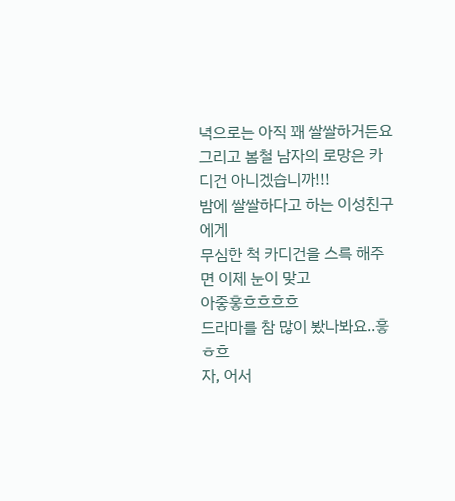녁으로는 아직 꽤 쌀쌀하거든요
그리고 봄철 남자의 로망은 카디건 아니겠습니까!!!
밤에 쌀쌀하다고 하는 이성친구에게
무심한 척 카디건을 스륵 해주면 이제 눈이 맞고
아줗훟흐흐흐흐
드라마를 참 많이 봤나봐요..흫ㅎ흐
자, 어서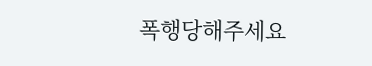폭행당해주세요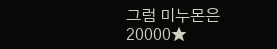그럼 미누몬은 20000★